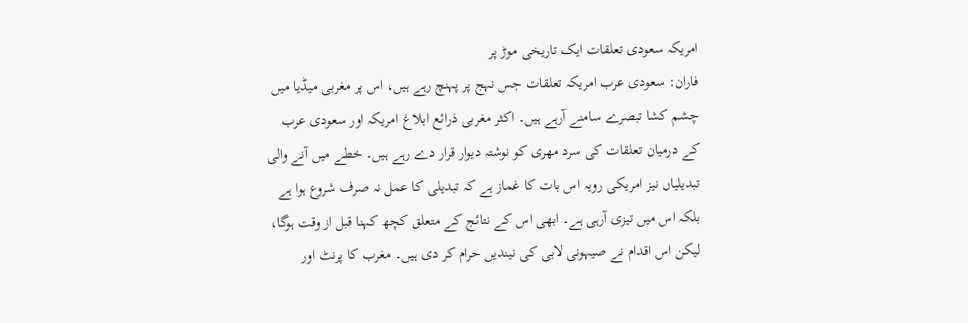امریکہ سعودی تعلقات ایک تاریخی موڑ پر
فاران: سعودی عرب امریکہ تعلقات جس نہج پر پہنچ رہے ہیں، اس پر مغربی میڈیا میں چشم کشا تبصرے سامنے آرہے ہیں۔ اکثر مغربی ذرائع ابلاغ امریکہ اور سعودی عرب کے درمیان تعلقات کی سرد مھری کو نوشتہ دیوار قرار دے رہے ہیں۔ خطے میں آنے والی تبدیلیاں نیز امریکی رویہ اس بات کا غماز ہے کہ تبدیلی کا عمل نہ صرف شروع ہوا ہے بلکہ اس میں تیزی آرہی ہے۔ ابھی اس کے نتائج کے متعلق کچھ کہنا قبل از وقت ہوگا، لیکن اس اقدام نے صیہونی لابی کی نیندیں حرام کر دی ہیں۔ مغرب کا پرنٹ اور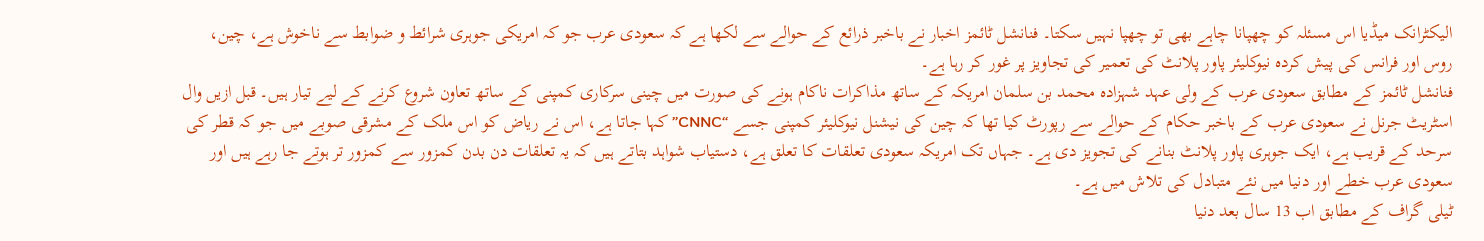الیکٹرانک میڈیا اس مسئلہ کو چھپانا چاہے بھی تو چھپا نہیں سکتا۔ فنانشل ٹائمز اخبار نے باخبر ذرائع کے حوالے سے لکھا ہے کہ سعودی عرب جو کہ امریکی جوہری شرائط و ضوابط سے ناخوش ہے، چین، روس اور فرانس کی پیش کردہ نیوکلیئر پاور پلانٹ کی تعمیر کی تجاویز پر غور کر رہا ہے۔
فنانشل ٹائمز کے مطابق سعودی عرب کے ولی عہد شہزادہ محمد بن سلمان امریکہ کے ساتھ مذاکرات ناکام ہونے کی صورت میں چینی سرکاری کمپنی کے ساتھ تعاون شروع کرنے کے لیے تیار ہیں۔ قبل ازیں وال اسٹریٹ جرنل نے سعودی عرب کے باخبر حکام کے حوالے سے رپورٹ کیا تھا کہ چین کی نیشنل نیوکلیئر کمپنی جسے “CNNC” کہا جاتا ہے، اس نے ریاض کو اس ملک کے مشرقی صوبے میں جو کہ قطر کی سرحد کے قریب ہے، ایک جوہری پاور پلانٹ بنانے کی تجویز دی ہے۔ جہاں تک امریکہ سعودی تعلقات کا تعلق ہے، دستیاب شواہد بتاتے ہیں کہ یہ تعلقات دن بدن کمزور سے کمزور تر ہوتے جا رہے ہیں اور سعودی عرب خطے اور دنیا میں نئے متبادل کی تلاش میں ہے۔
ٹیلی گراف کے مطابق اب 13 سال بعد دنیا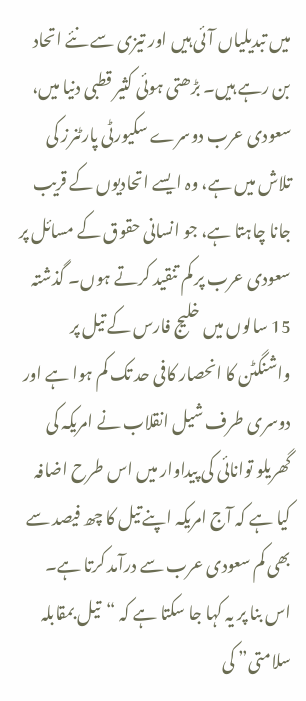میں تبدیلیاں آئی ہیں اور تیزی سے نئے اتحاد بن رہے ہیں۔ بڑھتی ہوئی کثیر قطبی دنیا میں، سعودی عرب دوسرے سکیورٹی پارٹنرز کی تلاش میں ہے، وہ ایسے اتحادیوں کے قریب جانا چاہتا ہے، جو انسانی حقوق کے مسائل پر سعودی عرب پر کم تنقید کرتے ہوں۔ گذشتہ 15 سالوں میں خلیج فارس کے تیل پر واشنگٹن کا انحصار کافی حد تک کم ہوا ہے اور دوسری طرف شیل انقلاب نے امریکہ کی گھریلو توانائی کی پیداوار میں اس طرح اضافہ کیا ہے کہ آج امریکہ اپنے تیل کا چھ فیصد سے بھی کم سعودی عرب سے درآمد کرتا ہے۔ اس بنا پر یہ کہا جا سکتا ہے کہ “تیل بمقابلہ سلامتی” کی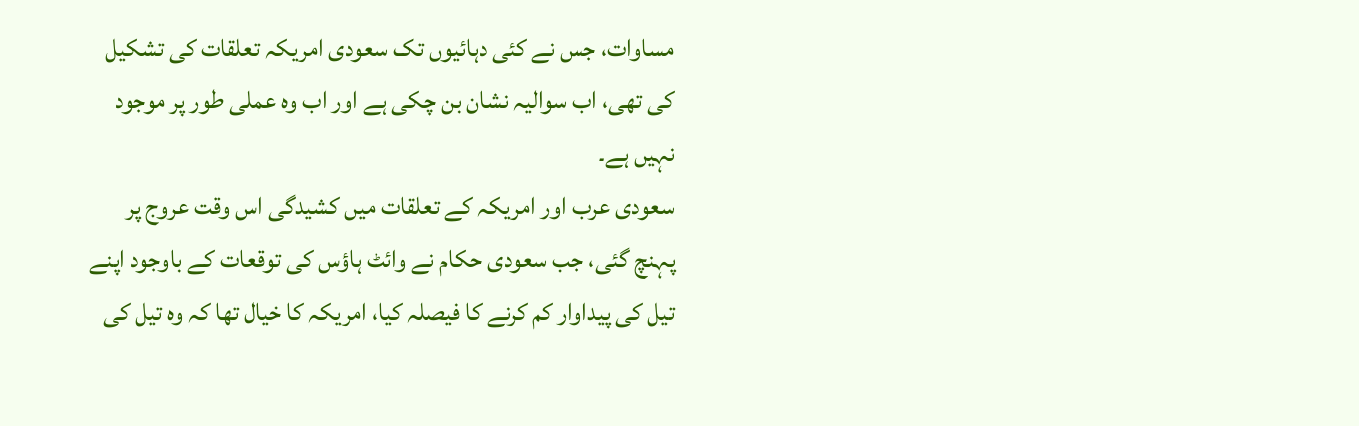مساوات، جس نے کئی دہائیوں تک سعودی امریکہ تعلقات کی تشکیل کی تھی، اب سوالیہ نشان بن چکی ہے اور اب وہ عملی طور پر موجود نہیں ہے۔
سعودی عرب اور امریکہ کے تعلقات میں کشیدگی اس وقت عروج پر پہنچ گئی، جب سعودی حکام نے وائٹ ہاؤس کی توقعات کے باوجود اپنے تیل کی پیداوار کم کرنے کا فیصلہ کیا، امریکہ کا خیال تھا کہ وہ تیل کی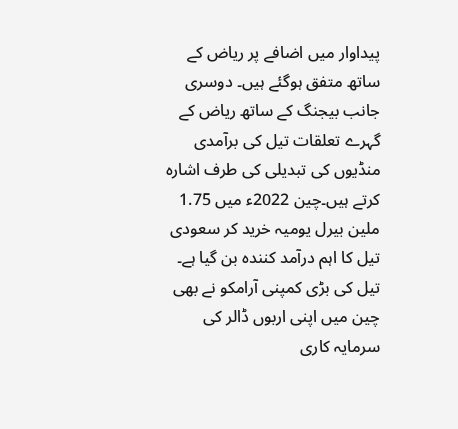پیداوار میں اضافے پر ریاض کے ساتھ متفق ہوگئے ہیں۔ دوسری جانب بیجنگ کے ساتھ ریاض کے گہرے تعلقات تیل کی برآمدی منڈیوں کی تبدیلی کی طرف اشارہ کرتے ہیں۔چین 2022ء میں 1.75 ملین بیرل یومیہ خرید کر سعودی تیل کا اہم درآمد کنندہ بن گیا ہے۔ تیل کی بڑی کمپنی آرامکو نے بھی چین میں اپنی اربوں ڈالر کی سرمایہ کاری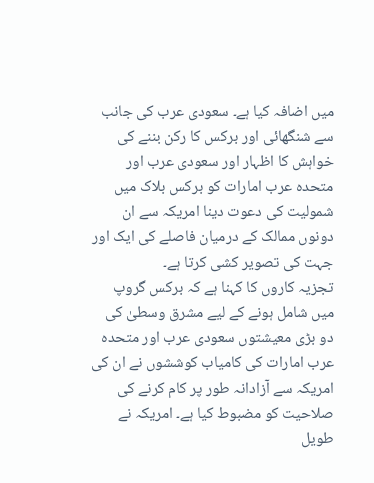میں اضافہ کیا ہے۔ سعودی عرب کی جانب سے شنگھائی اور برکس کا رکن بننے کی خواہش کا اظہار اور سعودی عرب اور متحدہ عرب امارات کو برکس بلاک میں شمولیت کی دعوت دینا امریکہ سے ان دونوں ممالک کے درمیان فاصلے کی ایک اور جہت کی تصویر کشی کرتا ہے۔
تجزیہ کاروں کا کہنا ہے کہ برکس گروپ میں شامل ہونے کے لیے مشرق وسطیٰ کی دو بڑی معیشتوں سعودی عرب اور متحدہ عرب امارات کی کامیاب کوششوں نے ان کی امریکہ سے آزادانہ طور پر کام کرنے کی صلاحیت کو مضبوط کیا ہے۔ امریکہ نے طویل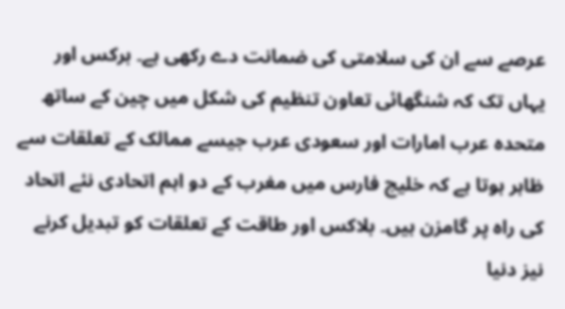عرصے سے ان کی سلامتی کی ضمانت دے رکھی ہے۔ برکس اور یہاں تک کہ شنگھائی تعاون تنظیم کی شکل میں چین کے ساتھ متحدہ عرب امارات اور سعودی عرب جیسے ممالک کے تعلقات سے ظاہر ہوتا ہے کہ خلیج فارس میں مغرب کے دو اہم اتحادی نئے اتحاد کی راہ پر گامزن ہیں۔ بلاکس اور طاقت کے تعلقات کو تبدیل کرنے نیز دنیا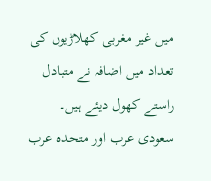میں غیر مغربی کھلاڑیوں کی تعداد میں اضافہ نے متبادل راستے کھول دیئے ہیں۔
سعودی عرب اور متحدہ عرب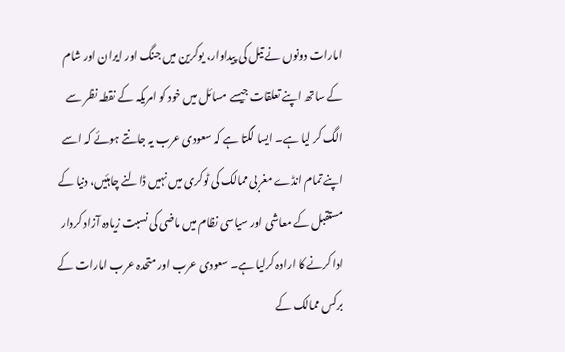امارات دونوں نے تیل کی پیداوار، یوکرین میں جنگ اور ایران اور شام کے ساتھ اپنے تعلقات جیسے مسائل میں خود کو امریکہ کے نقطہ نظر سے الگ کر لیا ہے۔ ایسا لگتا ہے کہ سعودی عرب یہ جانتے ہوئے کہ اسے اپنے تمام انڈے مغربی ممالک کی ٹوکری میں نہیں ڈالنے چاہئیں، دنیا کے مستقبل کے معاشی اور سیاسی نظام میں ماضی کی نسبت زیادہ آزاد کردار ادا کرنے کا ارادہ کرلیا ہے۔ سعودی عرب اور متحدہ عرب امارات کے برکس ممالک کے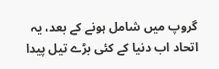گروپ میں شامل ہونے کے بعد، یہ اتحاد اب دنیا کے کئی بڑے تیل پیدا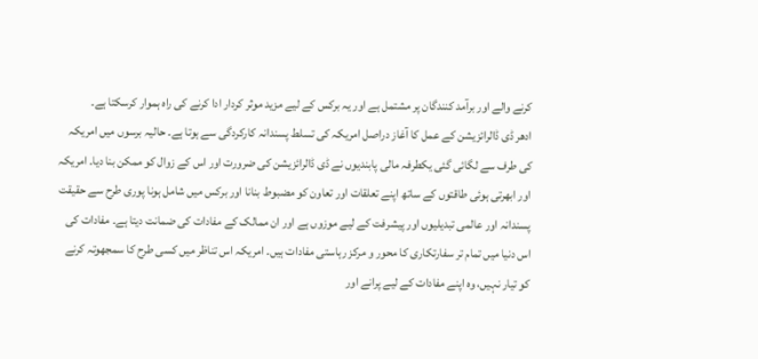کرنے والے اور برآمد کنندگان پر مشتمل ہے اور یہ برکس کے لیے مزید موثر کردار ادا کرنے کی راہ ہموار کرسکتا ہے۔
ادھر ڈی ڈالرائزیشن کے عمل کا آغاز دراصل امریکہ کی تسلط پسندانہ کارکردگی سے ہوتا ہے۔ حالیہ برسوں میں امریکہ کی طرف سے لگائی گئی یکطرفہ مالی پابندیوں نے ڈی ڈالرائزیشن کی ضرورت اور اس کے زوال کو ممکن بنا دیا۔ امریکہ اور ابھرتی ہوئی طاقتوں کے ساتھ اپنے تعلقات اور تعاون کو مضبوط بنانا اور برکس میں شامل ہونا پوری طرح سے حقیقت پسندانہ اور عالمی تبدیلیوں اور پیشرفت کے لیے موزوں ہے اور ان ممالک کے مفادات کی ضمانت دیتا ہے۔ مفادات کی اس دنیا میں تمام تر سفارتکاری کا محور و مرکز رہاستی مفادات ہیں۔ امریکہ اس تناظر میں کسی طرح کا سمجھوتہ کرنے کو تیار نہیں، وہ اپنے مفادات کے لیے پرانے اور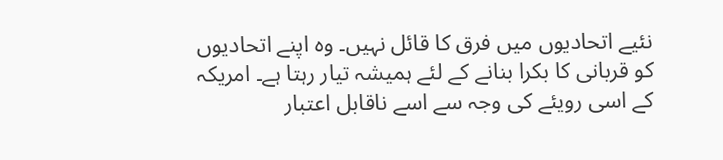نئیے اتحادیوں میں فرق کا قائل نہیں۔ وہ اپنے اتحادیوں کو قربانی کا بکرا بنانے کے لئے ہمیشہ تیار رہتا ہے۔ امریکہ کے اسی رویئے کی وجہ سے اسے ناقابل اعتبار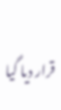قرار دیا گیا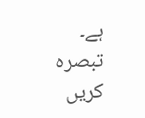ہے۔
تبصرہ کریں